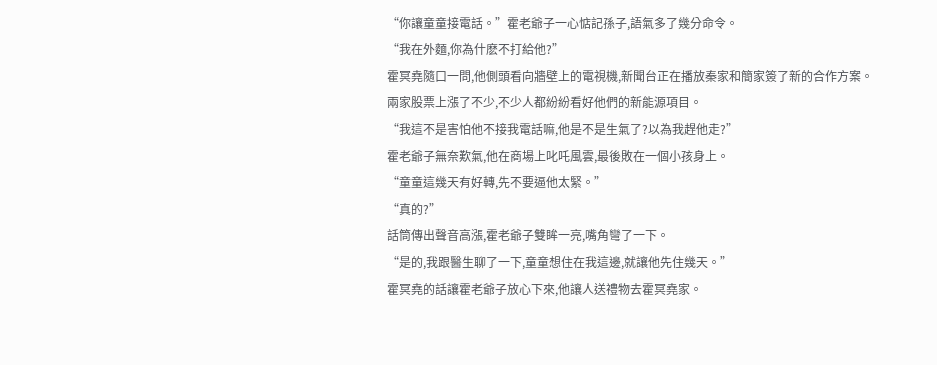“你讓童童接電話。”霍老爺子一心惦記孫子,語氣多了幾分命令。
“我在外麵,你為什麽不打給他?”
霍冥堯隨口一問,他側頭看向牆壁上的電視機,新聞台正在播放秦家和簡家簽了新的合作方案。
兩家股票上漲了不少,不少人都紛紛看好他們的新能源項目。
“我這不是害怕他不接我電話嘛,他是不是生氣了?以為我趕他走?”
霍老爺子無奈歎氣,他在商場上叱吒風雲,最後敗在一個小孩身上。
“童童這幾天有好轉,先不要逼他太緊。”
“真的?”
話筒傳出聲音高漲,霍老爺子雙眸一亮,嘴角彎了一下。
“是的,我跟醫生聊了一下,童童想住在我這邊,就讓他先住幾天。”
霍冥堯的話讓霍老爺子放心下來,他讓人送禮物去霍冥堯家。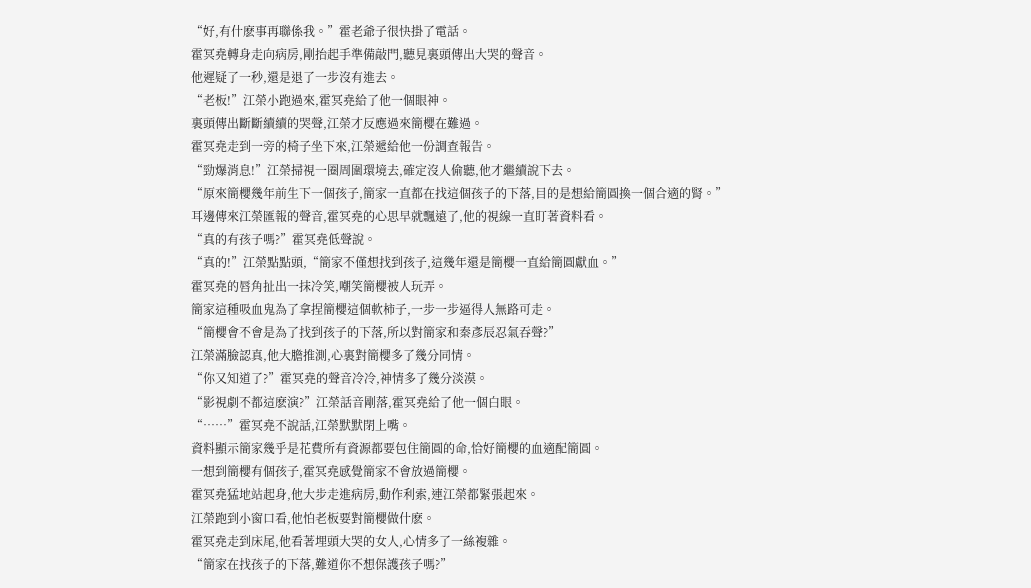“好,有什麽事再聯係我。”霍老爺子很快掛了電話。
霍冥堯轉身走向病房,剛抬起手準備敲門,聽見裏頭傳出大哭的聲音。
他遲疑了一秒,還是退了一步沒有進去。
“老板!”江榮小跑過來,霍冥堯給了他一個眼神。
裏頭傳出斷斷續續的哭聲,江榮才反應過來簡櫻在難過。
霍冥堯走到一旁的椅子坐下來,江榮遞給他一份調查報告。
“勁爆消息!”江榮掃視一圈周圍環境去,確定沒人偷聽,他才繼續說下去。
“原來簡櫻幾年前生下一個孩子,簡家一直都在找這個孩子的下落,目的是想給簡圓換一個合適的腎。”
耳邊傳來江榮匯報的聲音,霍冥堯的心思早就飄遠了,他的視線一直盯著資料看。
“真的有孩子嗎?”霍冥堯低聲說。
“真的!”江榮點點頭,“簡家不僅想找到孩子,這幾年還是簡櫻一直給簡圓獻血。”
霍冥堯的唇角扯出一抹冷笑,嘲笑簡櫻被人玩弄。
簡家這種吸血鬼為了拿捏簡櫻這個軟柿子,一步一步逼得人無路可走。
“簡櫻會不會是為了找到孩子的下落,所以對簡家和秦彥辰忍氣吞聲?”
江榮滿臉認真,他大膽推測,心裏對簡櫻多了幾分同情。
“你又知道了?”霍冥堯的聲音冷冷,神情多了幾分淡漠。
“影視劇不都這麽演?”江榮話音剛落,霍冥堯給了他一個白眼。
“……”霍冥堯不說話,江榮默默閉上嘴。
資料顯示簡家幾乎是花費所有資源都要包住簡圓的命,恰好簡櫻的血適配簡圓。
一想到簡櫻有個孩子,霍冥堯感覺簡家不會放過簡櫻。
霍冥堯猛地站起身,他大步走進病房,動作利索,連江榮都緊張起來。
江榮跑到小窗口看,他怕老板要對簡櫻做什麽。
霍冥堯走到床尾,他看著埋頭大哭的女人,心情多了一絲複雜。
“簡家在找孩子的下落,難道你不想保護孩子嗎?”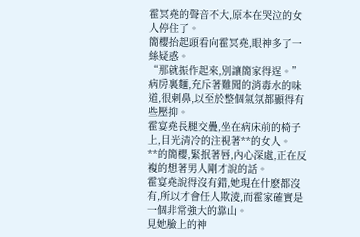霍冥堯的聲音不大,原本在哭泣的女人停住了。
簡櫻抬起頭看向霍冥堯,眼神多了一絲疑惑。
“那就振作起來,別讓簡家得逞。”
病房裏麵,充斥著難聞的消毒水的味道,很刺鼻,以至於整個氣氛都顯得有些壓抑。
霍宴堯長腿交疊,坐在病床前的椅子上,目光清冷的注視著**的女人。
**的簡櫻,緊抿著唇,內心深處,正在反複的想著男人剛才說的話。
霍宴堯說得沒有錯,她現在什麽都沒有,所以才會任人欺淩,而霍家確實是一個非常強大的靠山。
見她臉上的神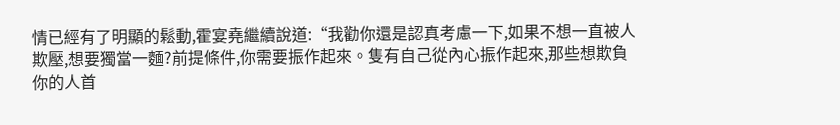情已經有了明顯的鬆動,霍宴堯繼續說道:“我勸你還是認真考慮一下,如果不想一直被人欺壓,想要獨當一麵?前提條件,你需要振作起來。隻有自己從內心振作起來,那些想欺負你的人首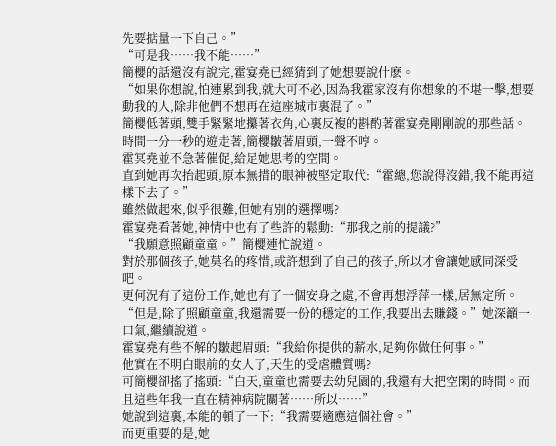先要掂量一下自己。”
“可是我……我不能……”
簡櫻的話還沒有說完,霍宴堯已經猜到了她想要說什麽。
“如果你想說,怕連累到我,就大可不必,因為我霍家沒有你想象的不堪一擊,想要動我的人,除非他們不想再在這座城市裏混了。”
簡櫻低著頭,雙手緊緊地攥著衣角,心裏反複的斟酌著霍宴堯剛剛說的那些話。
時間一分一秒的遊走著,簡櫻皺著眉頭,一聲不哼。
霍冥堯並不急著催促,給足她思考的空間。
直到她再次抬起頭,原本無措的眼神被堅定取代:“霍總,您說得沒錯,我不能再這樣下去了。”
雖然做起來,似乎很難,但她有別的選擇嗎?
霍宴堯看著她,神情中也有了些許的鬆動:“那我之前的提議?”
“我願意照顧童童。”簡櫻連忙說道。
對於那個孩子,她莫名的疼惜,或許想到了自己的孩子,所以才會讓她感同深受吧。
更何況有了這份工作,她也有了一個安身之處,不會再想浮萍一樣,居無定所。
“但是,除了照顧童童,我還需要一份的穩定的工作,我要出去賺錢。”她深籲一口氣,繼續說道。
霍宴堯有些不解的皺起眉頭:“我給你提供的薪水,足夠你做任何事。”
他實在不明白眼前的女人了,天生的受虐體質嗎?
可簡櫻卻搖了搖頭:“白天,童童也需要去幼兒園的,我還有大把空閑的時間。而且這些年我一直在精神病院關著……所以……”
她說到這裏,本能的頓了一下:“我需要適應這個社會。”
而更重要的是,她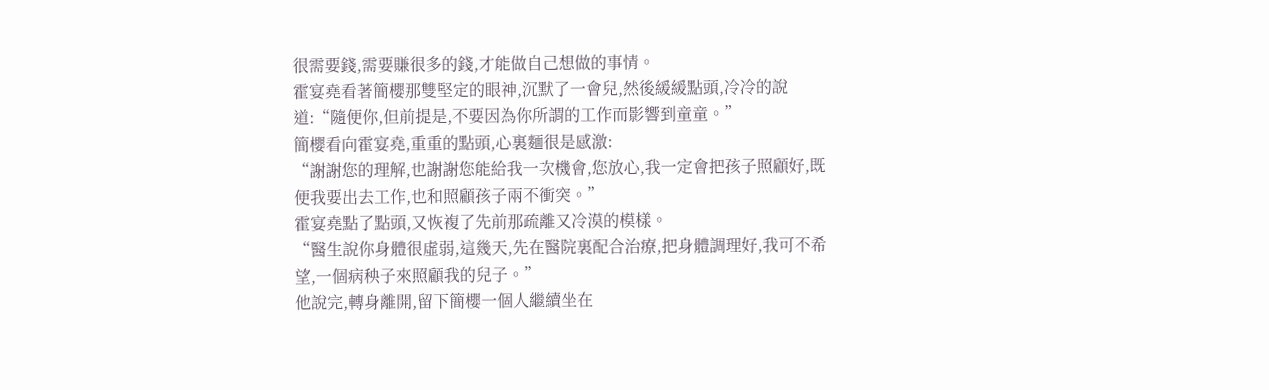很需要錢,需要賺很多的錢,才能做自己想做的事情。
霍宴堯看著簡櫻那雙堅定的眼神,沉默了一會兒,然後緩緩點頭,冷冷的說道:“隨便你,但前提是,不要因為你所謂的工作而影響到童童。”
簡櫻看向霍宴堯,重重的點頭,心裏麵很是感激:
“謝謝您的理解,也謝謝您能給我一次機會,您放心,我一定會把孩子照顧好,既便我要出去工作,也和照顧孩子兩不衝突。”
霍宴堯點了點頭,又恢複了先前那疏離又冷漠的模樣。
“醫生說你身體很虛弱,這幾天,先在醫院裏配合治療,把身體調理好,我可不希望,一個病秧子來照顧我的兒子。”
他說完,轉身離開,留下簡櫻一個人繼續坐在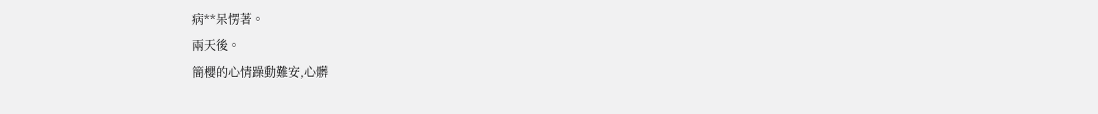病**呆愣著。
兩天後。
簡櫻的心情躁動難安,心髒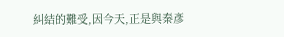糾結的難受,因今天,正是與秦彥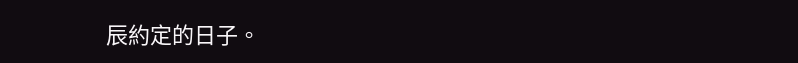辰約定的日子。